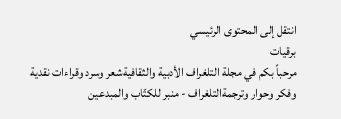انتقل إلى المحتوى الرئيسي
برقيات
مرحباً بكم في مجلة التلغراف الأدبية والثقافيةشعر وسرد وقراءات نقدية وفكر وحوار وترجمةالتلغراف - منبر للكتّاب والمبدعين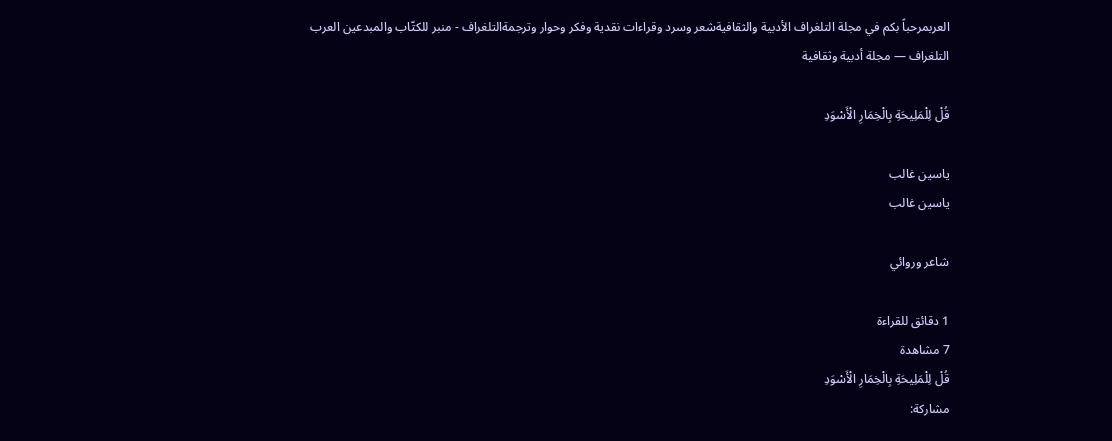العربمرحباً بكم في مجلة التلغراف الأدبية والثقافيةشعر وسرد وقراءات نقدية وفكر وحوار وترجمةالتلغراف - منبر للكتّاب والمبدعين العرب
التلغراف — مجلة أدبية وثقافية

قُلْ لِلْمَلِيحَةِ بِالْخِمَارِ الْأَسْوَدِ

ياسين غالب
ياسين غالب

شاعر وروائي

1 دقائق للقراءة
7 مشاهدة
قُلْ لِلْمَلِيحَةِ بِالْخِمَارِ الْأَسْوَدِ
مشاركة: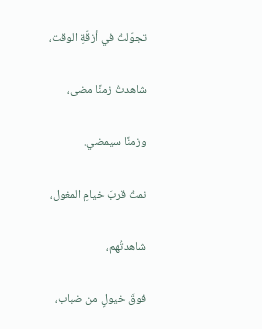تجوّلتُ في أزقّةِ الوقت،

شاهدتُ زمنًا مضى،

وزمنًا سيمضي.

نمتُ قربَ خيامِ المغول،

شاهدتُهم،

فوقَ خيولٍ من ضباب،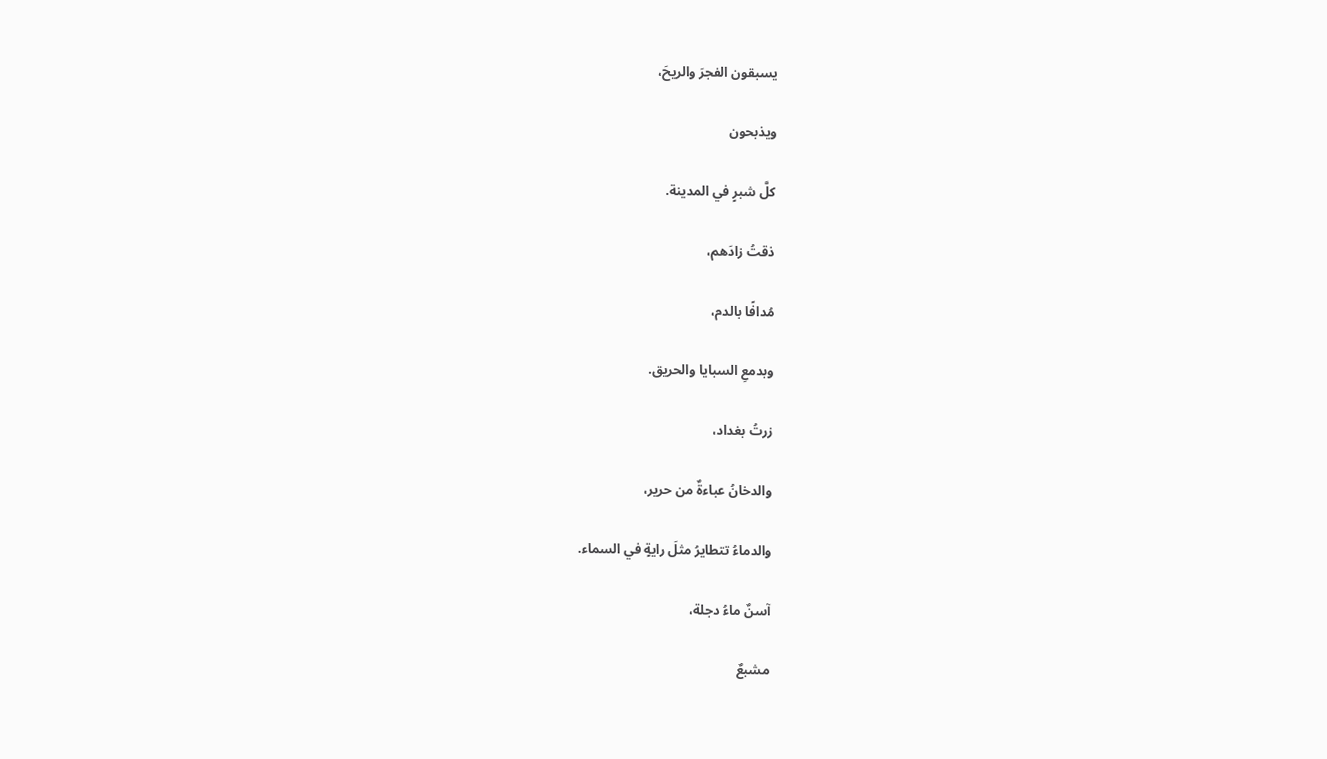يسبقون الفجرَ والريحَ،

ويذبحون

كلَّ شبرٍ في المدينة.

ذقتُ زادَهم،

مُدافًا بالدم،

وبدمعِ السبايا والحريق.

زرتُ بغداد،

والدخانُ عباءةٌ من حرير،

والدماءُ تتطايرُ مثلَ رايةٍ في السماء.

آسنٌ ماءُ دجلة،

مشبعٌ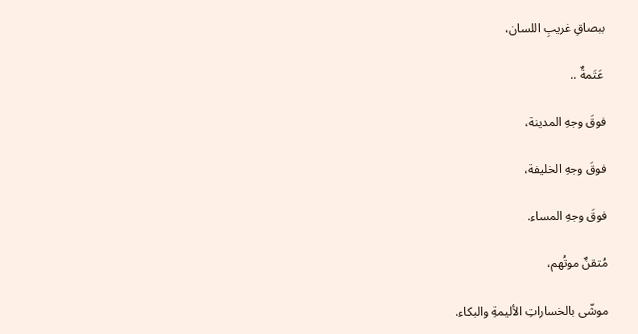ببصاقِ غريبِ اللسان،

 عَتَمةٌ ..

فوقَ وجهِ المدينة،

فوقَ وجهِ الخليفة،

فوقَ وجهِ المساء.

مُتقنٌ موتُهم،

موشّى بالخساراتِ الأليمةِ والبكاء.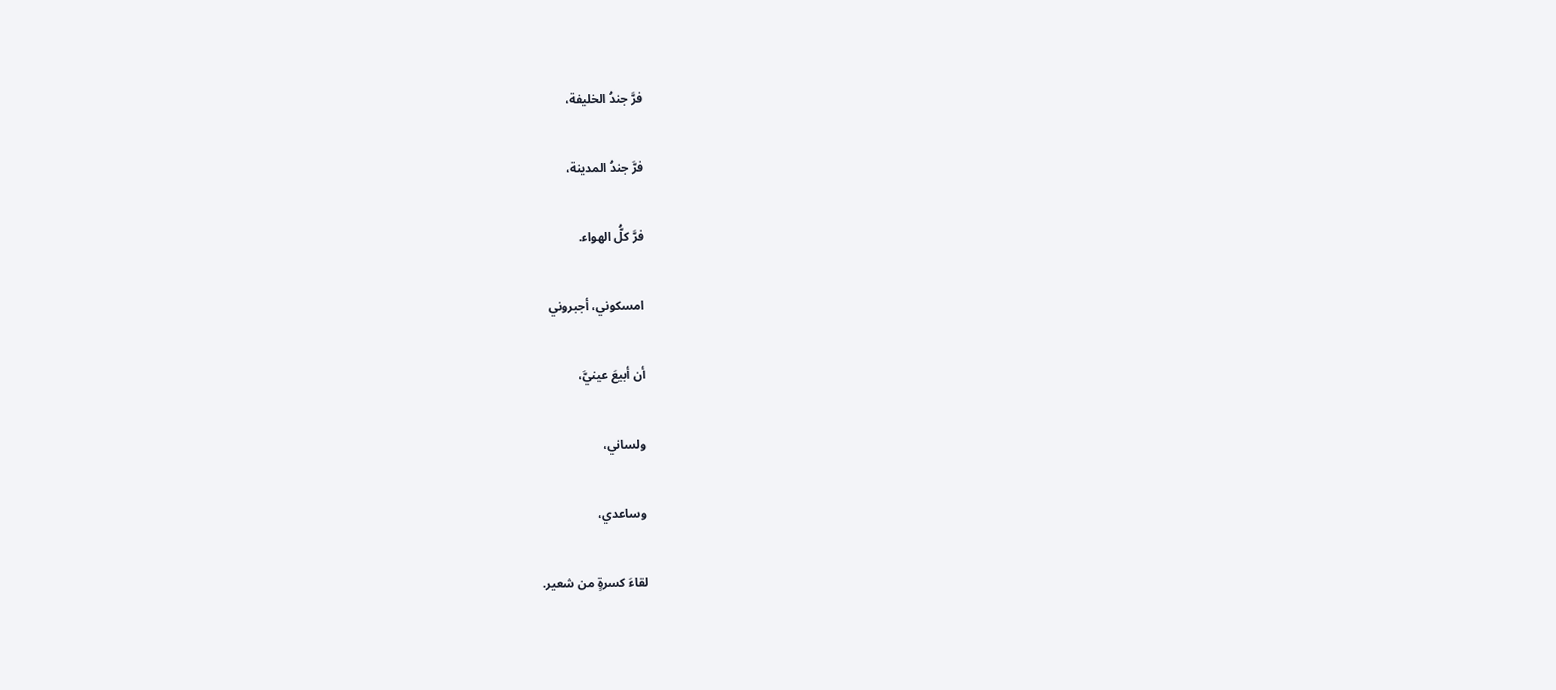فرَّ جندُ الخليفة،

فرَّ جندُ المدينة،

فرَّ كلُّ الهواء.

امسكوني، أجبروني

أن أبيعَ عينيَّ،

ولساني،

وساعدي،

لقاءَ كسرةٍ من شعير.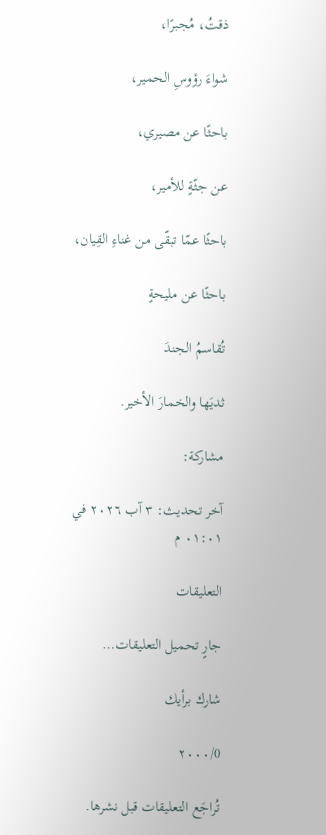ذقتُ، مُجبرًا،

شواءَ رؤوسِ الحمير،

باحثًا عن مصيري،

عن جثّةٍ للأمير،

باحثًا عمّا تبقّى من غناءِ القِيان،

باحثًا عن مليحةٍ

تُقاسمُ الجندَ

ثديَها والخمارَ الأخير.

مشاركة:

آخر تحديث: ٣ آب ٢٠٢٦ في ٠١:٠١ م

التعليقات

جارٍ تحميل التعليقات…

شارك برأيك

0/٢٠٠٠

تُراجَع التعليقات قبل نشرها.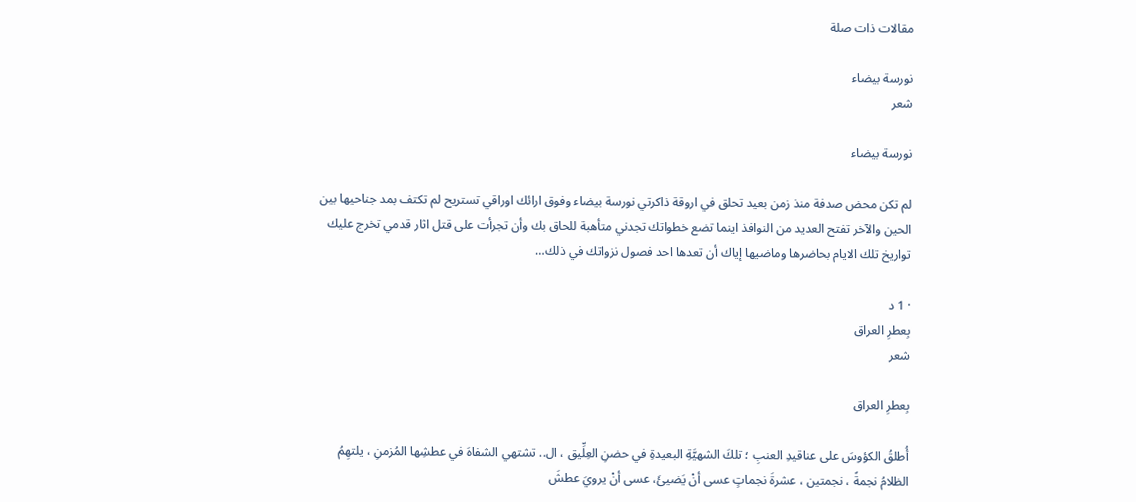مقالات ذات صلة

نورسة بيضاء
شعر

نورسة بيضاء

لم تكن محض صدفة منذ زمن بعيد تحلق في اروقة ذاكرتي نورسة بيضاء وفوق ارائك اوراقي تستريح لم تكتف بمد جناحيها بين الحين والآخر تفتح العديد من النوافذ اينما تضع خطواتك تجدني متأهبة للحاق بك وأن تجرأت على قتل اثار قدمي تخرج عليك تواريخ تلك الايام بحاضرها وماضيها إياك أن تعدها احد فصول نزواتك في ذلك…

· 1 د
بِعطرِ العراق
شعر

بِعطرِ العراق

أُطلقُ الكؤوسَ على عناقيدِ العنبِ ؛ تلكَ الشهيَّةِ البعيدةِ في حضنِ العِلِّيق ، ال.. تشتهي الشفاهَ في عطشِها المُزمنِ ، يلتهِمُ الظلامُ نجمةً ، نجمتين ، عشرةَ نجماتٍ عسى أنْ يَضيئَ، عسى أنْ يرويَ عطشَ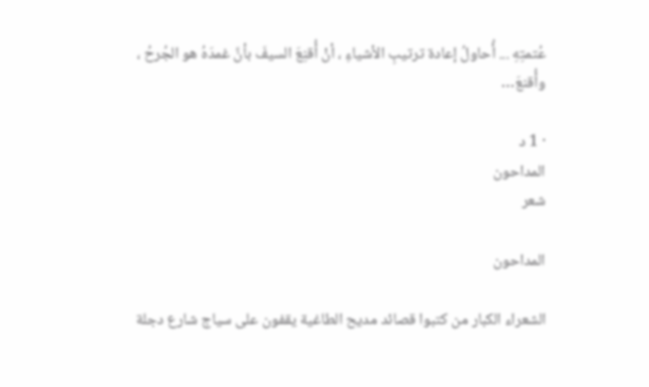عُتمتِهِ ... أُحاولُ إعادة ترتيبِ الأشياءِ ، أنْ أُقنِعَ السيفَ بأنَّ غمدَهُ هو الجُرحُ ، وأُقنعَ…

· 1 د
المداحون
شعر

المداحون

الشعراء الكبار من كتبوا قصائد مديح الطاغية يقفون على سياج شارع دجلة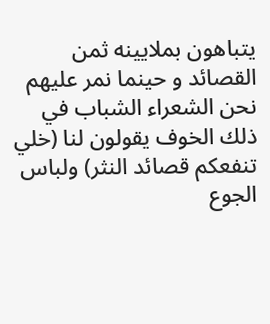يتباهون بملايينه ثمن القصائد و حينما نمر عليهم نحن الشعراء الشباب في ذلك الخوف يقولون لنا (خلي تنفعكم قصائد النثر) ولباس الجوع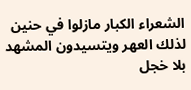الشعراء الكبار مازلوا في حنين لذلك العهر ويتسيدون المشهد بلا خجل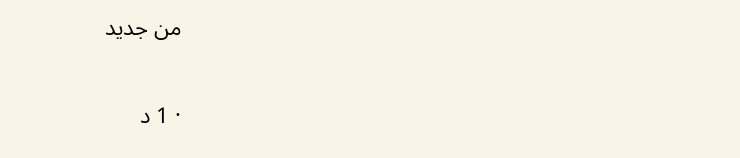من جديد

· 1 د